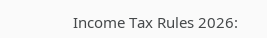Income Tax Rules 2026: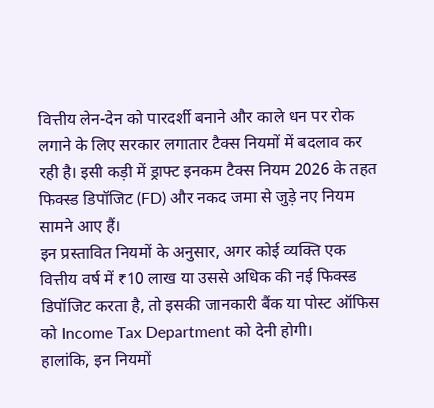वित्तीय लेन-देन को पारदर्शी बनाने और काले धन पर रोक लगाने के लिए सरकार लगातार टैक्स नियमों में बदलाव कर रही है। इसी कड़ी में ड्राफ्ट इनकम टैक्स नियम 2026 के तहत फिक्स्ड डिपॉजिट (FD) और नकद जमा से जुड़े नए नियम सामने आए हैं।
इन प्रस्तावित नियमों के अनुसार, अगर कोई व्यक्ति एक वित्तीय वर्ष में ₹10 लाख या उससे अधिक की नई फिक्स्ड डिपॉजिट करता है, तो इसकी जानकारी बैंक या पोस्ट ऑफिस को Income Tax Department को देनी होगी।
हालांकि, इन नियमों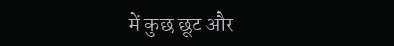में कुछ छूट और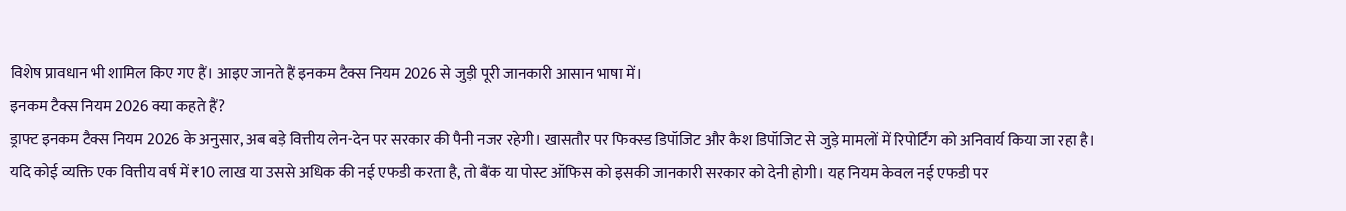विशेष प्रावधान भी शामिल किए गए हैं। आइए जानते हैं इनकम टैक्स नियम 2026 से जुड़ी पूरी जानकारी आसान भाषा में।
इनकम टैक्स नियम 2026 क्या कहते हैं?
ड्राफ्ट इनकम टैक्स नियम 2026 के अनुसार, अब बड़े वित्तीय लेन-देन पर सरकार की पैनी नजर रहेगी। खासतौर पर फिक्स्ड डिपॉजिट और कैश डिपॉजिट से जुड़े मामलों में रिपोर्टिंग को अनिवार्य किया जा रहा है।
यदि कोई व्यक्ति एक वित्तीय वर्ष में ₹10 लाख या उससे अधिक की नई एफडी करता है, तो बैंक या पोस्ट ऑफिस को इसकी जानकारी सरकार को देनी होगी। यह नियम केवल नई एफडी पर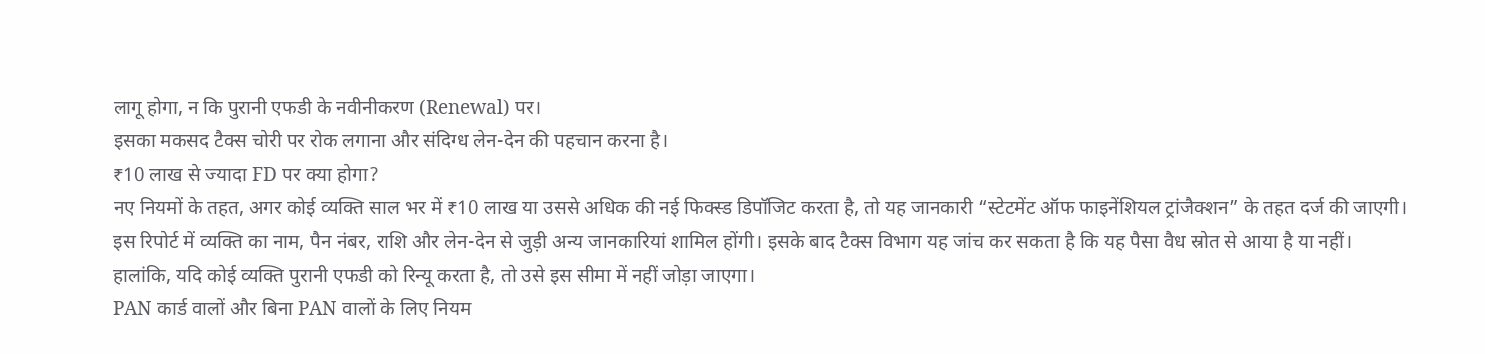लागू होगा, न कि पुरानी एफडी के नवीनीकरण (Renewal) पर।
इसका मकसद टैक्स चोरी पर रोक लगाना और संदिग्ध लेन-देन की पहचान करना है।
₹10 लाख से ज्यादा FD पर क्या होगा?
नए नियमों के तहत, अगर कोई व्यक्ति साल भर में ₹10 लाख या उससे अधिक की नई फिक्स्ड डिपॉजिट करता है, तो यह जानकारी “स्टेटमेंट ऑफ फाइनेंशियल ट्रांजैक्शन” के तहत दर्ज की जाएगी।
इस रिपोर्ट में व्यक्ति का नाम, पैन नंबर, राशि और लेन-देन से जुड़ी अन्य जानकारियां शामिल होंगी। इसके बाद टैक्स विभाग यह जांच कर सकता है कि यह पैसा वैध स्रोत से आया है या नहीं।
हालांकि, यदि कोई व्यक्ति पुरानी एफडी को रिन्यू करता है, तो उसे इस सीमा में नहीं जोड़ा जाएगा।
PAN कार्ड वालों और बिना PAN वालों के लिए नियम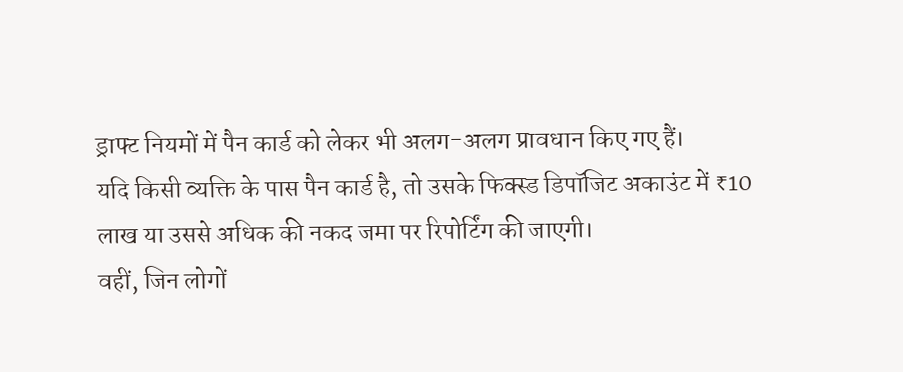ड्राफ्ट नियमों में पैन कार्ड को लेकर भी अलग-अलग प्रावधान किए गए हैं।
यदि किसी व्यक्ति के पास पैन कार्ड है, तो उसके फिक्स्ड डिपॉजिट अकाउंट में ₹10 लाख या उससे अधिक की नकद जमा पर रिपोर्टिंग की जाएगी।
वहीं, जिन लोगों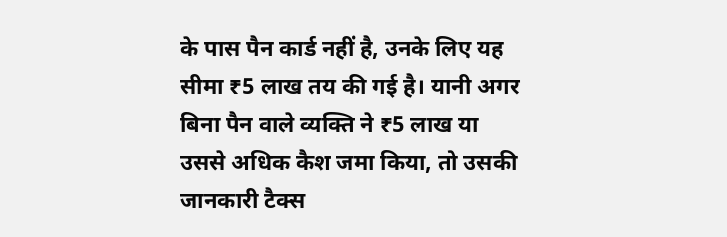के पास पैन कार्ड नहीं है, उनके लिए यह सीमा ₹5 लाख तय की गई है। यानी अगर बिना पैन वाले व्यक्ति ने ₹5 लाख या उससे अधिक कैश जमा किया, तो उसकी जानकारी टैक्स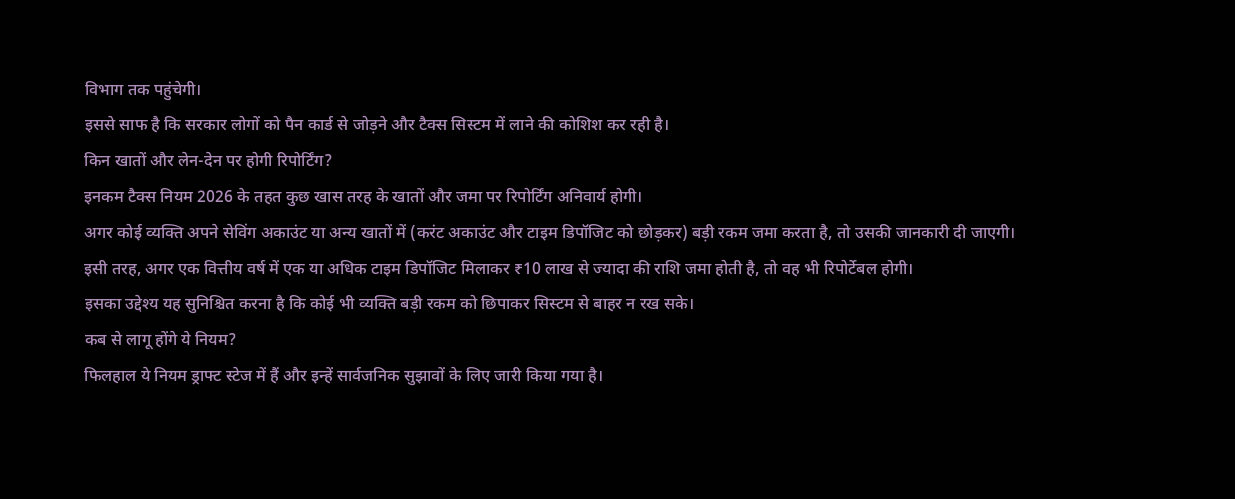विभाग तक पहुंचेगी।
इससे साफ है कि सरकार लोगों को पैन कार्ड से जोड़ने और टैक्स सिस्टम में लाने की कोशिश कर रही है।
किन खातों और लेन-देन पर होगी रिपोर्टिंग?
इनकम टैक्स नियम 2026 के तहत कुछ खास तरह के खातों और जमा पर रिपोर्टिंग अनिवार्य होगी।
अगर कोई व्यक्ति अपने सेविंग अकाउंट या अन्य खातों में (करंट अकाउंट और टाइम डिपॉजिट को छोड़कर) बड़ी रकम जमा करता है, तो उसकी जानकारी दी जाएगी।
इसी तरह, अगर एक वित्तीय वर्ष में एक या अधिक टाइम डिपॉजिट मिलाकर ₹10 लाख से ज्यादा की राशि जमा होती है, तो वह भी रिपोर्टेबल होगी।
इसका उद्देश्य यह सुनिश्चित करना है कि कोई भी व्यक्ति बड़ी रकम को छिपाकर सिस्टम से बाहर न रख सके।
कब से लागू होंगे ये नियम?
फिलहाल ये नियम ड्राफ्ट स्टेज में हैं और इन्हें सार्वजनिक सुझावों के लिए जारी किया गया है।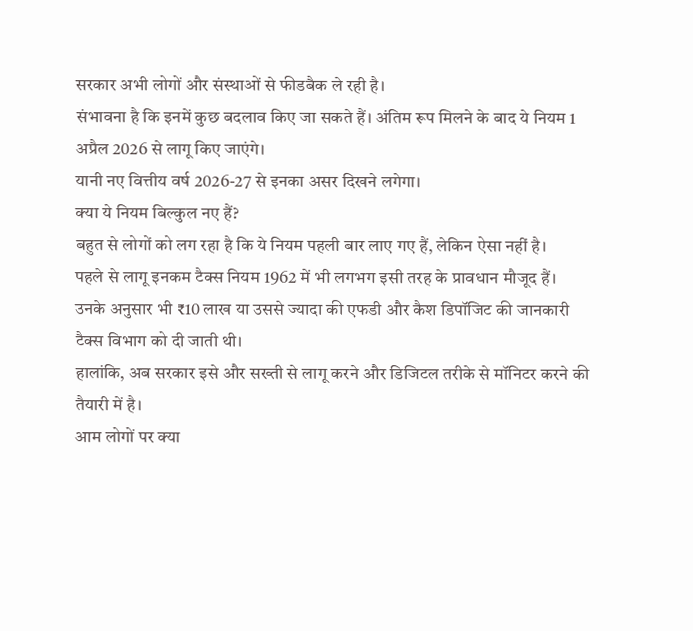सरकार अभी लोगों और संस्थाओं से फीडबैक ले रही है।
संभावना है कि इनमें कुछ बदलाव किए जा सकते हैं। अंतिम रूप मिलने के बाद ये नियम 1 अप्रैल 2026 से लागू किए जाएंगे।
यानी नए वित्तीय वर्ष 2026-27 से इनका असर दिखने लगेगा।
क्या ये नियम बिल्कुल नए हैं?
बहुत से लोगों को लग रहा है कि ये नियम पहली बार लाए गए हैं, लेकिन ऐसा नहीं है।
पहले से लागू इनकम टैक्स नियम 1962 में भी लगभग इसी तरह के प्रावधान मौजूद हैं। उनके अनुसार भी ₹10 लाख या उससे ज्यादा की एफडी और कैश डिपॉजिट की जानकारी टैक्स विभाग को दी जाती थी।
हालांकि, अब सरकार इसे और सख्ती से लागू करने और डिजिटल तरीके से मॉनिटर करने की तैयारी में है।
आम लोगों पर क्या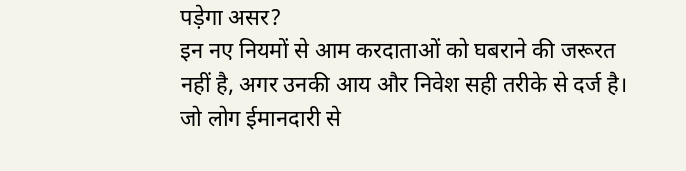पड़ेगा असर?
इन नए नियमों से आम करदाताओं को घबराने की जरूरत नहीं है, अगर उनकी आय और निवेश सही तरीके से दर्ज है।
जो लोग ईमानदारी से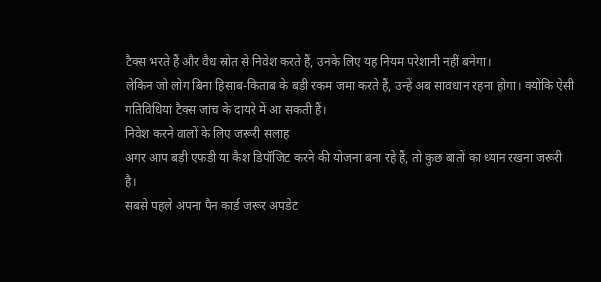टैक्स भरते हैं और वैध स्रोत से निवेश करते हैं, उनके लिए यह नियम परेशानी नहीं बनेगा।
लेकिन जो लोग बिना हिसाब-किताब के बड़ी रकम जमा करते हैं, उन्हें अब सावधान रहना होगा। क्योंकि ऐसी गतिविधियां टैक्स जांच के दायरे में आ सकती हैं।
निवेश करने वालों के लिए जरूरी सलाह
अगर आप बड़ी एफडी या कैश डिपॉजिट करने की योजना बना रहे हैं, तो कुछ बातों का ध्यान रखना जरूरी है।
सबसे पहले अपना पैन कार्ड जरूर अपडेट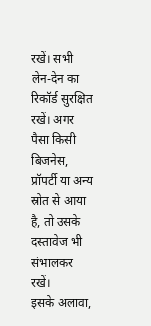रखें। सभी लेन-देन का रिकॉर्ड सुरक्षित रखें। अगर पैसा किसी बिजनेस, प्रॉपर्टी या अन्य स्रोत से आया है, तो उसके दस्तावेज भी संभालकर रखें।
इसके अलावा,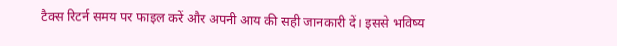टैक्स रिटर्न समय पर फाइल करें और अपनी आय की सही जानकारी दें। इससे भविष्य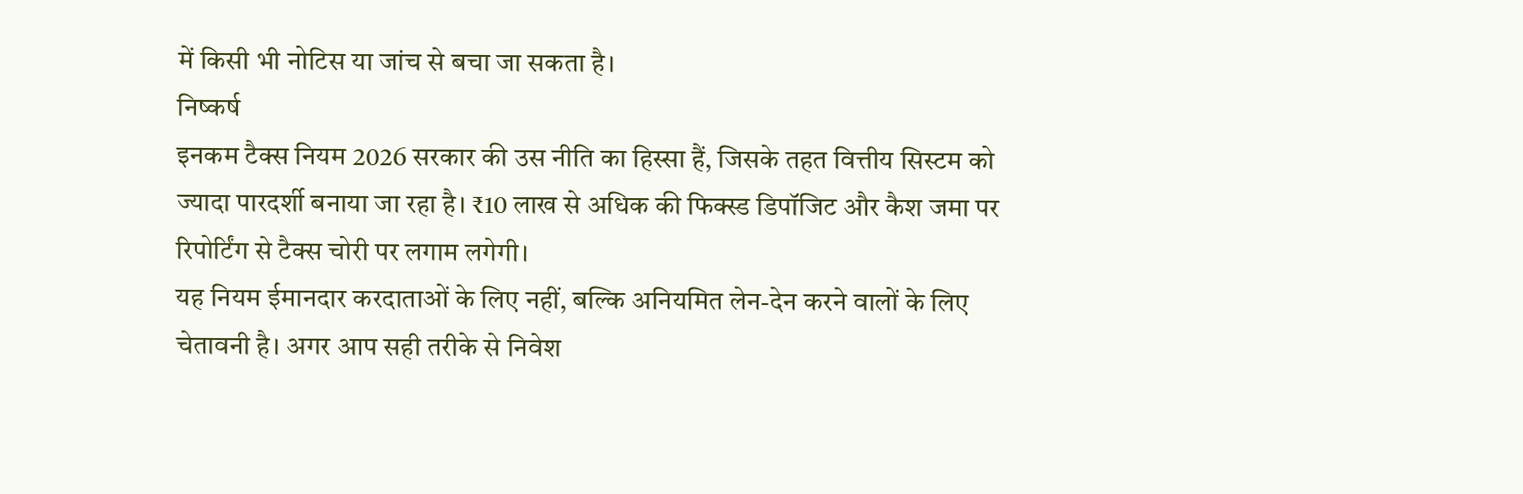में किसी भी नोटिस या जांच से बचा जा सकता है।
निष्कर्ष
इनकम टैक्स नियम 2026 सरकार की उस नीति का हिस्सा हैं, जिसके तहत वित्तीय सिस्टम को ज्यादा पारदर्शी बनाया जा रहा है। ₹10 लाख से अधिक की फिक्स्ड डिपॉजिट और कैश जमा पर रिपोर्टिंग से टैक्स चोरी पर लगाम लगेगी।
यह नियम ईमानदार करदाताओं के लिए नहीं, बल्कि अनियमित लेन-देन करने वालों के लिए चेतावनी है। अगर आप सही तरीके से निवेश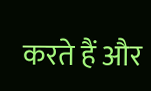करते हैं और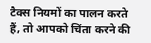टैक्स नियमों का पालन करते हैं, तो आपको चिंता करने की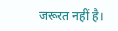जरूरत नहीं है।